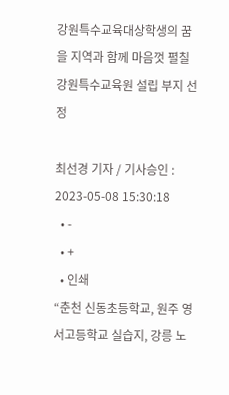강원특수교육대상학생의 꿈을 지역과 함께 마음껏 펼칠 강원특수교육원 설립 부지 선정

최선경 기자 / 기사승인 : 2023-05-08 15:30:18
  • -
  • +
  • 인쇄
“춘천 신동초등학교, 원주 영서고등학교 실습지, 강릉 노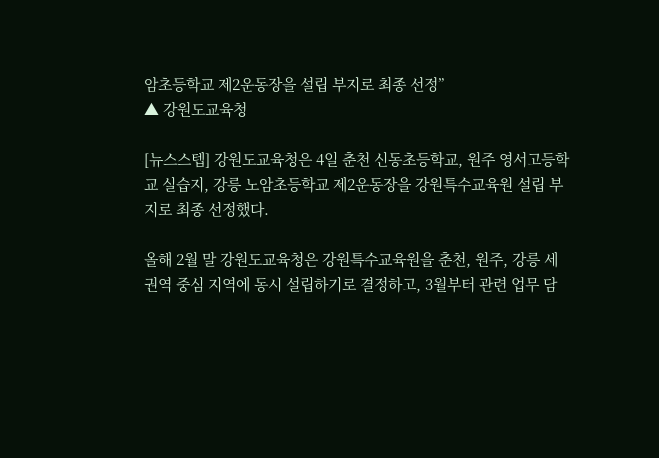암초등학교 제2운동장을 설립 부지로 최종 선정”
▲ 강원도교육청

[뉴스스텝] 강원도교육청은 4일 춘천 신동초등학교, 원주 영서고등학교 실습지, 강릉 노암초등학교 제2운동장을 강원특수교육원 설립 부지로 최종 선정했다.

올해 2월 말 강원도교육청은 강원특수교육원을 춘천, 원주, 강릉 세 권역 중심 지역에 동시 설립하기로 결정하고, 3월부터 관련 업무 담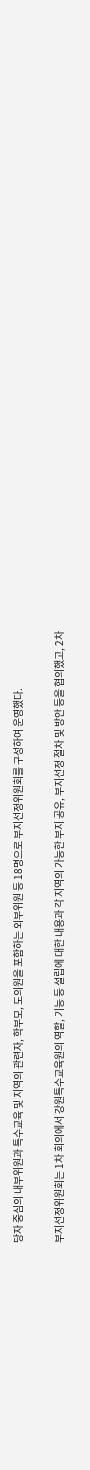당자 중심의 내부위원과 특수교육 및 지역의 관련자, 학부모, 도의원을 포함하는 외부위원 등 18명으로 부지선정위원회를 구성하여 운영했다.

부지선정위원회는 1차 회의에서 강원특수교육원의 역할, 기능 등 설립에 대한 내용과 각 지역의 가능한 부지 공유, 부지선정 절차 및 방안 등을 협의했고, 2차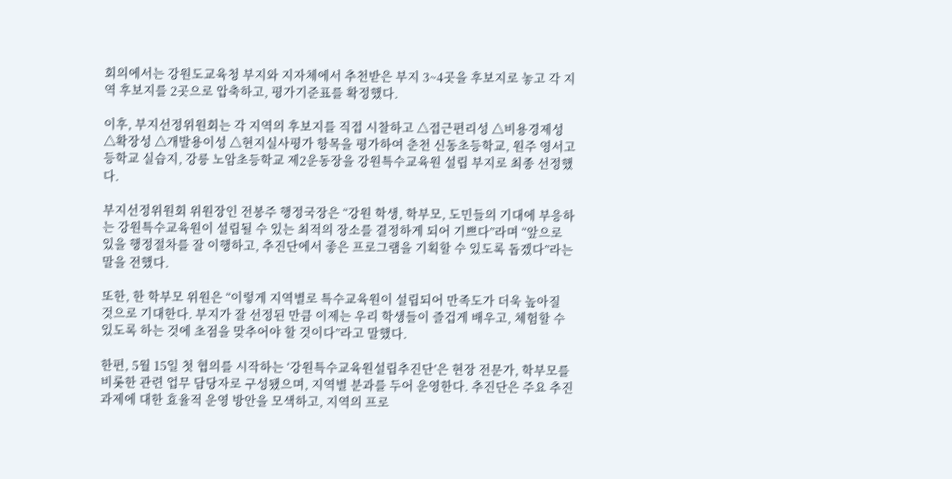회의에서는 강원도교육청 부지와 지자체에서 추천받은 부지 3~4곳을 후보지로 놓고 각 지역 후보지를 2곳으로 압축하고, 평가기준표를 확정했다.

이후, 부지선정위원회는 각 지역의 후보지를 직접 시찰하고 △접근편리성 △비용경제성 △확장성 △개발용이성 △현지실사평가 항목을 평가하여 춘천 신동초등학교, 원주 영서고등학교 실습지, 강릉 노암초등학교 제2운동장을 강원특수교육원 설립 부지로 최종 선정했다.

부지선정위원회 위원장인 전봉주 행정국장은 “강원 학생, 학부모, 도민들의 기대에 부응하는 강원특수교육원이 설립될 수 있는 최적의 장소를 결정하게 되어 기쁘다”라며 “앞으로 있을 행정절차를 잘 이행하고, 추진단에서 좋은 프로그램을 기획할 수 있도록 돕겠다”라는 말을 전했다.

또한, 한 학부모 위원은 “이렇게 지역별로 특수교육원이 설립되어 만족도가 더욱 높아질 것으로 기대한다. 부지가 잘 선정된 만큼 이제는 우리 학생들이 즐겁게 배우고, 체험할 수 있도록 하는 것에 초점을 맞추어야 할 것이다”라고 말했다.

한편, 5월 15일 첫 협의를 시작하는 ‘강원특수교육원설립추진단’은 현장 전문가, 학부모를 비롯한 관련 업무 담당자로 구성됐으며, 지역별 분과를 두어 운영한다. 추진단은 주요 추진과제에 대한 효율적 운영 방안을 모색하고, 지역의 프로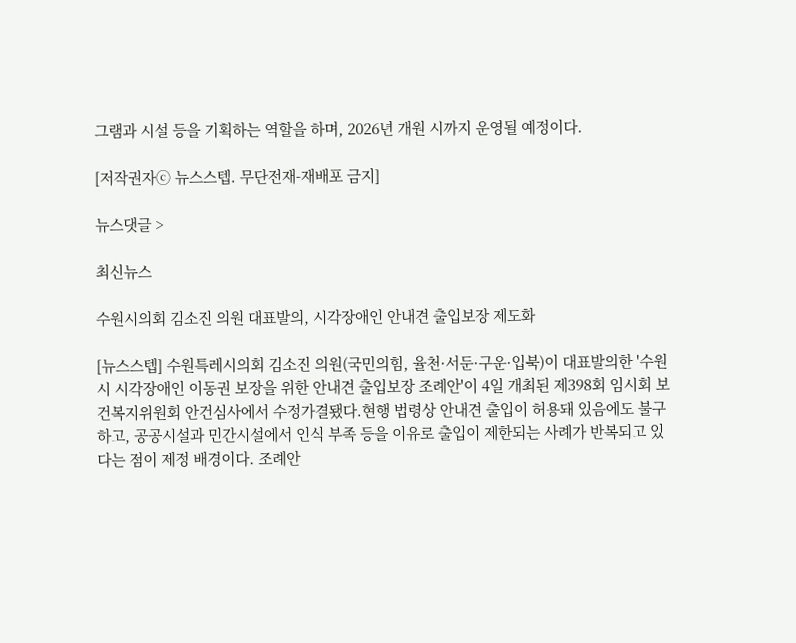그램과 시설 등을 기획하는 역할을 하며, 2026년 개원 시까지 운영될 예정이다.

[저작권자ⓒ 뉴스스텝. 무단전재-재배포 금지]

뉴스댓글 >

최신뉴스

수원시의회 김소진 의원 대표발의, 시각장애인 안내견 출입보장 제도화

[뉴스스텝] 수원특레시의회 김소진 의원(국민의힘, 율천·서둔·구운·입북)이 대표발의한 '수원시 시각장애인 이동권 보장을 위한 안내견 출입보장 조례안'이 4일 개최된 제398회 임시회 보건복지위원회 안건심사에서 수정가결됐다.현행 법령상 안내견 출입이 허용돼 있음에도 불구하고, 공공시설과 민간시설에서 인식 부족 등을 이유로 출입이 제한되는 사례가 반복되고 있다는 점이 제정 배경이다. 조례안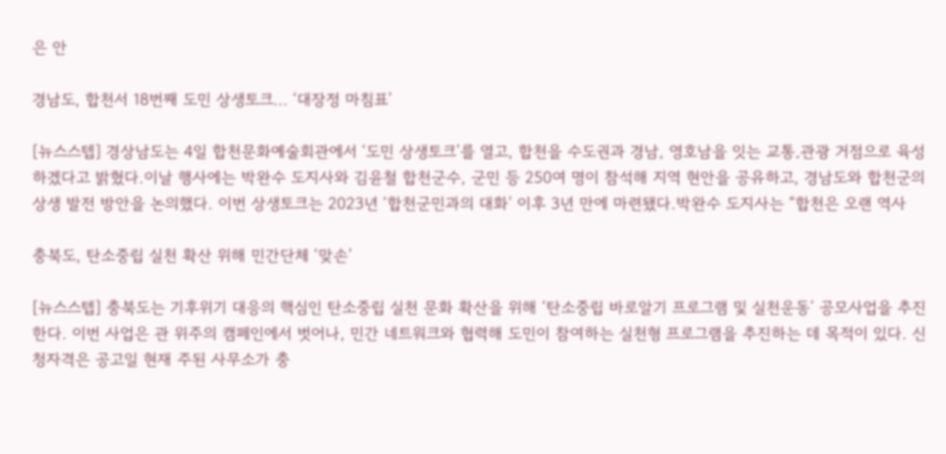은 안

경남도, 합천서 18번째 도민 상생토크... ‘대장정 마침표’

[뉴스스텝] 경상남도는 4일 합천문화예술회관에서 ‘도민 상생토크’를 열고, 합천을 수도권과 경남, 영호남을 잇는 교통․관광 거점으로 육성하겠다고 밝혔다.이날 행사에는 박완수 도지사와 김윤철 합천군수, 군민 등 250여 명이 참석해 지역 현안을 공유하고, 경남도와 합천군의 상생 발전 방안을 논의했다. 이번 상생토크는 2023년 ‘합천군민과의 대화’ 이후 3년 만에 마련됐다.박완수 도지사는 “합천은 오랜 역사

충북도, 탄소중립 실천 확산 위해 민간단체 ‘맞손’

[뉴스스텝] 충북도는 기후위기 대응의 핵심인 탄소중립 실천 문화 확산을 위해 ‘탄소중립 바로알기 프로그램 및 실천운동’ 공모사업을 추진한다. 이번 사업은 관 위주의 캠페인에서 벗어나, 민간 네트워크와 협력해 도민이 참여하는 실천형 프로그램을 추진하는 데 목적이 있다. 신청자격은 공고일 현재 주된 사무소가 충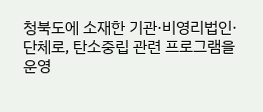청북도에 소재한 기관·비영리법인·단체로, 탄소중립 관련 프로그램을 운영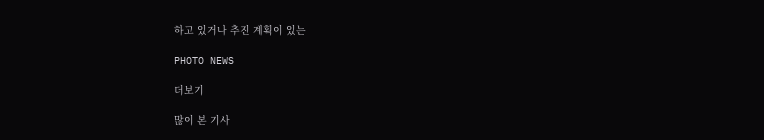하고 있거나 추진 계획이 있는

PHOTO NEWS

더보기

많이 본 기사